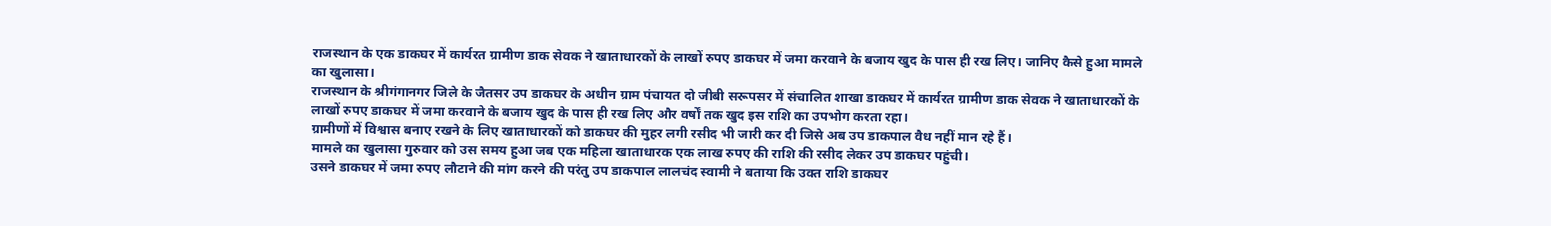राजस्थान के एक डाकघर में कार्यरत ग्रामीण डाक सेवक ने खाताधारकों के लाखों रुपए डाकघर में जमा करवाने के बजाय खुद के पास ही रख लिए। जानिए कैसे हुआ मामले का खुलासा।
राजस्थान के श्रीगंगानगर जिले के जैतसर उप डाकघर के अधीन ग्राम पंचायत दो जीबी सरूपसर में संचालित शाखा डाकघर में कार्यरत ग्रामीण डाक सेवक ने खाताधारकों के लाखों रुपए डाकघर में जमा करवाने के बजाय खुद के पास ही रख लिए और वर्षों तक खुद इस राशि का उपभोग करता रहा।
ग्रामीणों में विश्वास बनाए रखने के लिए खाताधारकों को डाकघर की मुहर लगी रसीद भी जारी कर दी जिसे अब उप डाकपाल वैध नहीं मान रहे हैं।
मामले का खुलासा गुरुवार को उस समय हुआ जब एक महिला खाताधारक एक लाख रुपए की राशि की रसीद लेकर उप डाकघर पहुंची।
उसने डाकघर में जमा रुपए लौटाने की मांग करने की परंतु उप डाकपाल लालचंद स्वामी ने बताया कि उक्त राशि डाकघर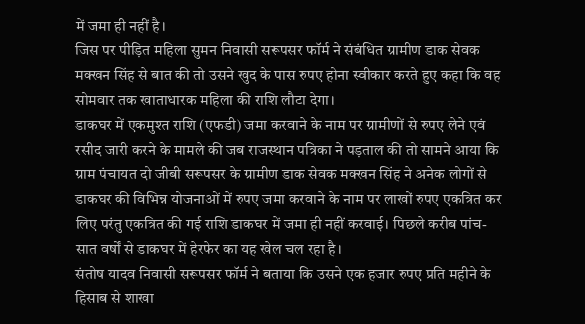में जमा ही नहीं है।
जिस पर पीड़ित महिला सुमन निवासी सरूपसर फॉर्म ने संबंधित ग्रामीण डाक सेवक मक्खन सिंह से बात की तो उसने खुद के पास रुपए होना स्वीकार करते हुए कहा कि वह सोमवार तक खाताधारक महिला की राशि लौटा देगा।
डाकघर में एकमुश्त राशि (एफडी) जमा करवाने के नाम पर ग्रामीणों से रुपए लेने एवं रसीद जारी करने के मामले की जब राजस्थान पत्रिका ने पड़ताल की तो सामने आया कि ग्राम पंचायत दो जीबी सरूपसर के ग्रामीण डाक सेवक मक्खन सिंह ने अनेक लोगों से डाकघर की विभिन्न योजनाओं में रुपए जमा करवाने के नाम पर लाखों रुपए एकत्रित कर लिए परंतु एकत्रित की गई राशि डाकघर में जमा ही नहीं करवाई। पिछले करीब पांच-सात वर्षों से डाकघर में हेरफेर का यह खेल चल रहा है।
संतोष यादव निवासी सरूपसर फॉर्म ने बताया कि उसने एक हजार रुपए प्रति महीने के हिसाब से शाखा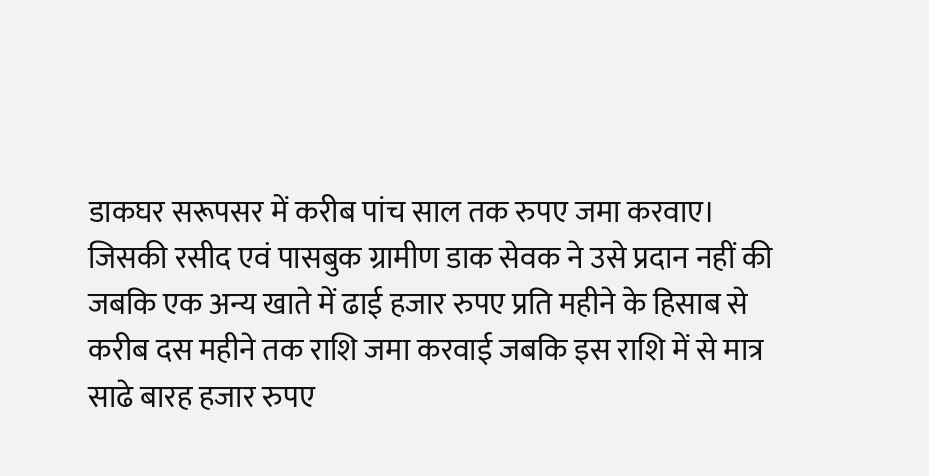डाकघर सरूपसर में करीब पांच साल तक रुपए जमा करवाए। जिसकी रसीद एवं पासबुक ग्रामीण डाक सेवक ने उसे प्रदान नहीं की जबकि एक अन्य खाते में ढाई हजार रुपए प्रति महीने के हिसाब से करीब दस महीने तक राशि जमा करवाई जबकि इस राशि में से मात्र साढे बारह हजार रुपए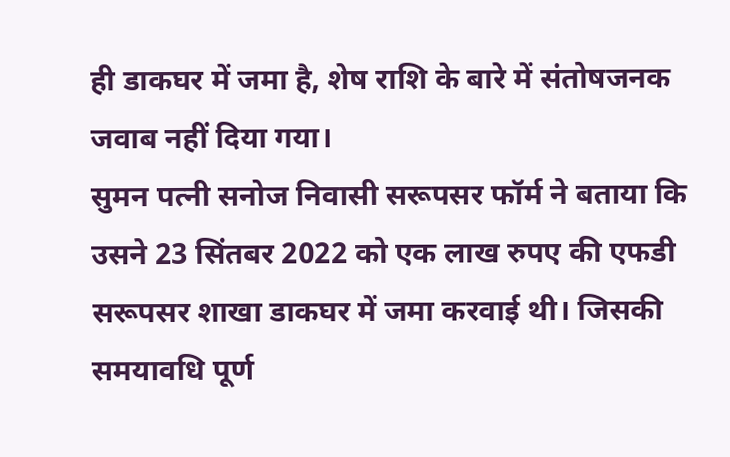ही डाकघर में जमा है, शेष राशि के बारे में संतोषजनक जवाब नहीं दिया गया।
सुमन पत्नी सनोज निवासी सरूपसर फॉर्म ने बताया कि उसने 23 सिंतबर 2022 को एक लाख रुपए की एफडी सरूपसर शाखा डाकघर में जमा करवाई थी। जिसकी समयावधि पूर्ण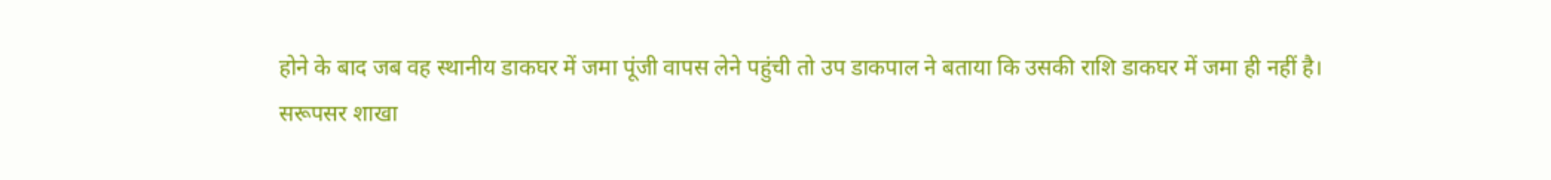होने के बाद जब वह स्थानीय डाकघर में जमा पूंजी वापस लेने पहुंची तो उप डाकपाल ने बताया कि उसकी राशि डाकघर में जमा ही नहीं है।
सरूपसर शाखा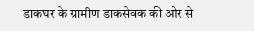डाकघर के ग्रामीण डाकसेवक की ओर से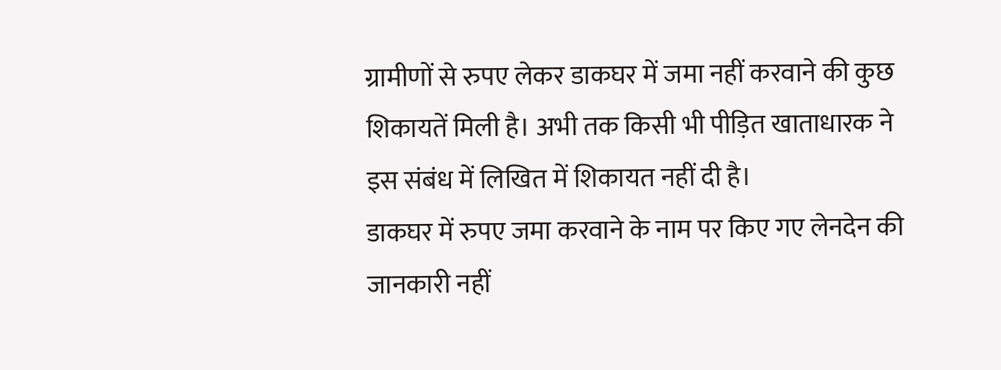ग्रामीणों से रुपए लेकर डाकघर में जमा नहीं करवाने की कुछ शिकायतें मिली है। अभी तक किसी भी पीड़ित खाताधारक ने इस संबंध में लिखित में शिकायत नहीं दी है।
डाकघर में रुपए जमा करवाने के नाम पर किए गए लेनदेन की जानकारी नहीं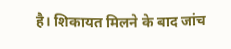है। शिकायत मिलने के बाद जांच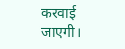करवाई जाएगी।